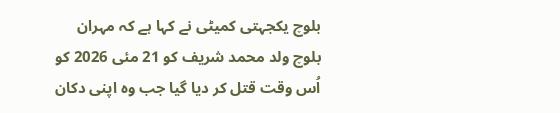بلوچ یکجہتی کمیٹی نے کہا ہے کہ مہران بلوچ ولد محمد شریف کو 21 مئی 2026 کو اُس وقت قتل کر دیا گیا جب وہ اپنی دکان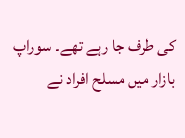کی طرف جا رہے تھے۔ سوراپ بازار میں مسلح افراد نے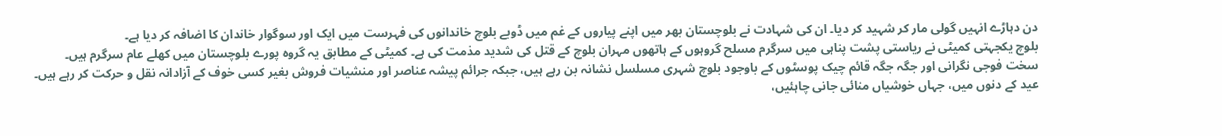دن دہاڑے انہیں گولی مار کر شہید کر دیا۔ ان کی شہادت نے بلوچستان بھر میں اپنے پیاروں کے غم میں ڈوبے بلوچ خاندانوں کی فہرست میں ایک اور سوگوار خاندان کا اضافہ کر دیا ہے۔
بلوچ یکجہتی کمیٹی نے ریاستی پشت پناہی میں سرگرم مسلح گروہوں کے ہاتھوں مہران بلوچ کے قتل کی شدید مذمت کی ہے۔ کمیٹی کے مطابق یہ گروہ پورے بلوچستان میں کھلے عام سرگرم ہیں۔ سخت فوجی نگرانی اور جگہ جگہ قائم چیک پوسٹوں کے باوجود بلوچ شہری مسلسل نشانہ بن رہے ہیں، جبکہ جرائم پیشہ عناصر اور منشیات فروش بغیر کسی خوف کے آزادانہ نقل و حرکت کر رہے ہیں۔
عید کے دنوں میں، جہاں خوشیاں منائی جانی چاہئیں،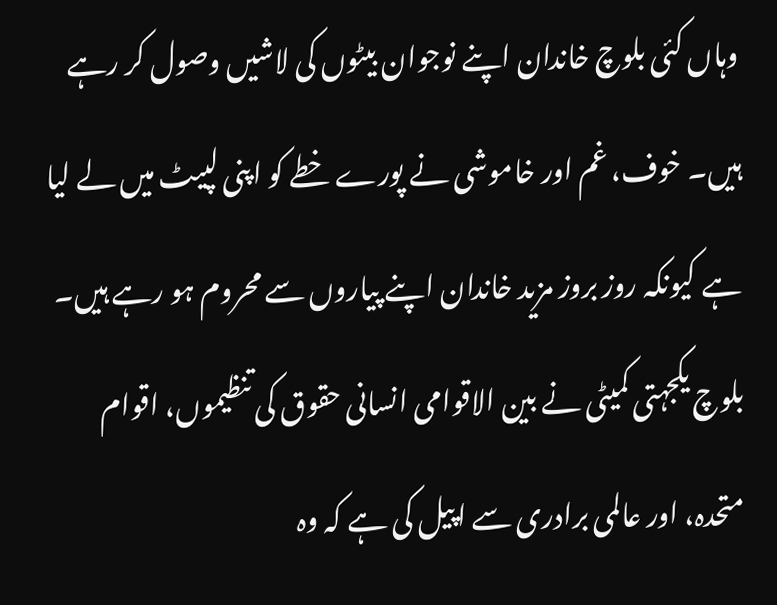وہاں کئی بلوچ خاندان اپنے نوجوان بیٹوں کی لاشیں وصول کر رہے ہیں۔ خوف، غم اور خاموشی نے پورے خطے کو اپنی لپیٹ میں لے لیا ہے کیونکہ روز بروز مزید خاندان اپنے پیاروں سے محروم ہو رہے ہیں۔
بلوچ یکجہتی کمیٹی نے بین الاقوامی انسانی حقوق کی تنظیموں، اقوام متحدہ، اور عالمی برادری سے اپیل کی ہے کہ وہ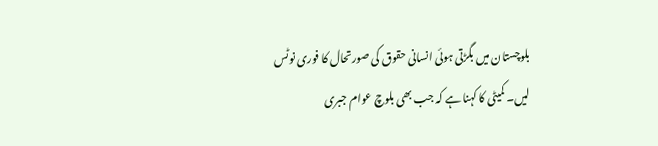بلوچستان میں بگڑتی ہوئی انسانی حقوق کی صورتحال کا فوری نوٹس لیں۔ کمیٹی کا کہنا ہے کہ جب بھی بلوچ عوام جبری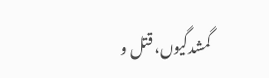گمشدگیوں، قتل و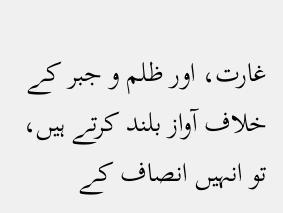غارت، اور ظلم و جبر کے خلاف آواز بلند کرتے ہیں، تو انہیں انصاف کے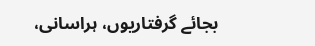بجائے گرفتاریوں، ہراسانی،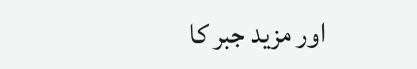اور مزید جبر کا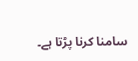سامنا کرنا پڑتا ہے۔